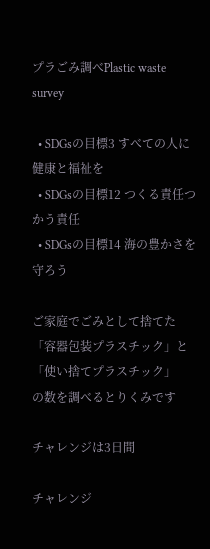プラごみ調べPlastic waste survey

  • SDGsの目標3 すべての人に健康と福祉を
  • SDGsの目標12 つくる責任つかう責任
  • SDGsの目標14 海の豊かさを守ろう

ご家庭でごみとして捨てた
「容器包装プラスチック」と「使い捨てプラスチック」
の数を調べるとりくみです

チャレンジは3日間

チャレンジ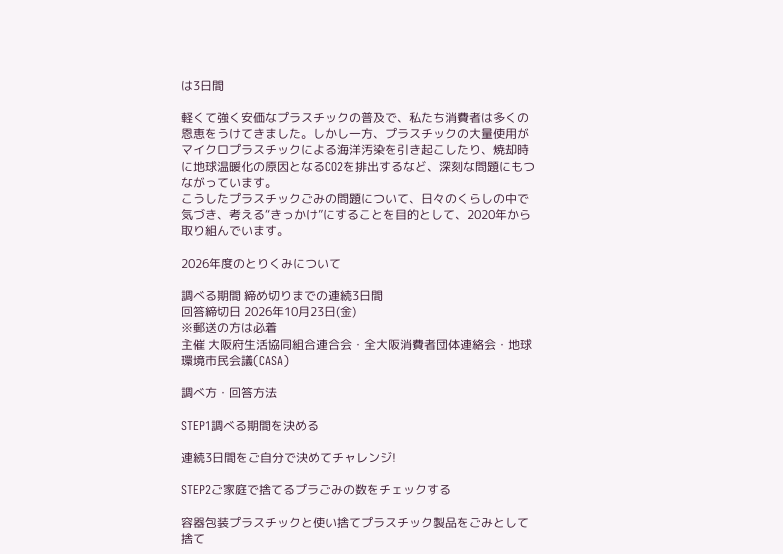は3日間

軽くて強く安価なプラスチックの普及で、私たち消費者は多くの恩恵をうけてきました。しかし一方、プラスチックの大量使用がマイクロプラスチックによる海洋汚染を引き起こしたり、焼却時に地球温暖化の原因となるCO2を排出するなど、深刻な問題にもつながっています。
こうしたプラスチックごみの問題について、日々のくらしの中で気づき、考える“きっかけ”にすることを目的として、2020年から取り組んでいます。

2026年度のとりくみについて

調べる期間 締め切りまでの連続3日間
回答締切日 2026年10月23日(金)
※郵送の方は必着
主催 大阪府生活協同組合連合会・全大阪消費者団体連絡会・地球環境市民会議(CASA)

調べ方・回答方法

STEP1調べる期間を決める

連続3日間をご自分で決めてチャレンジ!

STEP2ご家庭で捨てるプラごみの数をチェックする

容器包装プラスチックと使い捨てプラスチック製品をごみとして捨て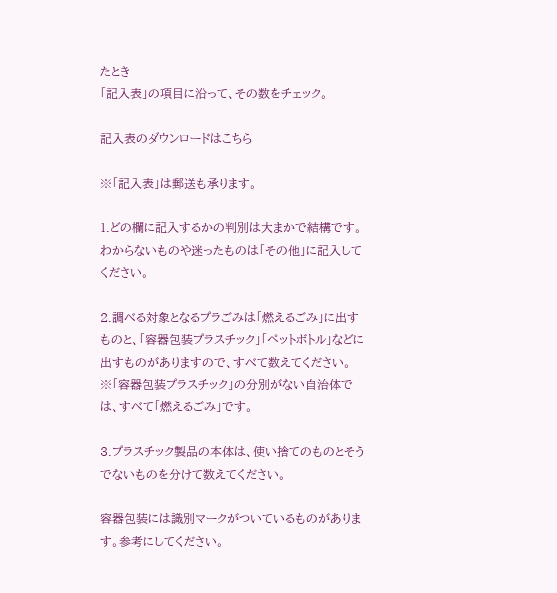たとき
「記入表」の項目に沿って、その数をチェック。

記入表のダウンロードはこちら

※「記入表」は郵送も承ります。

1.どの欄に記入するかの判別は大まかで結構です。わからないものや迷ったものは「その他」に記入してください。

2.調べる対象となるプラごみは「燃えるごみ」に出すものと、「容器包装プラスチック」「ペットボトル」などに出すものがありますので、すべて数えてください。
※「容器包装プラスチック」の分別がない自治体では、すべて「燃えるごみ」です。

3.プラスチック製品の本体は、使い捨てのものとそうでないものを分けて数えてください。

容器包装には識別マークがついているものがあります。参考にしてください。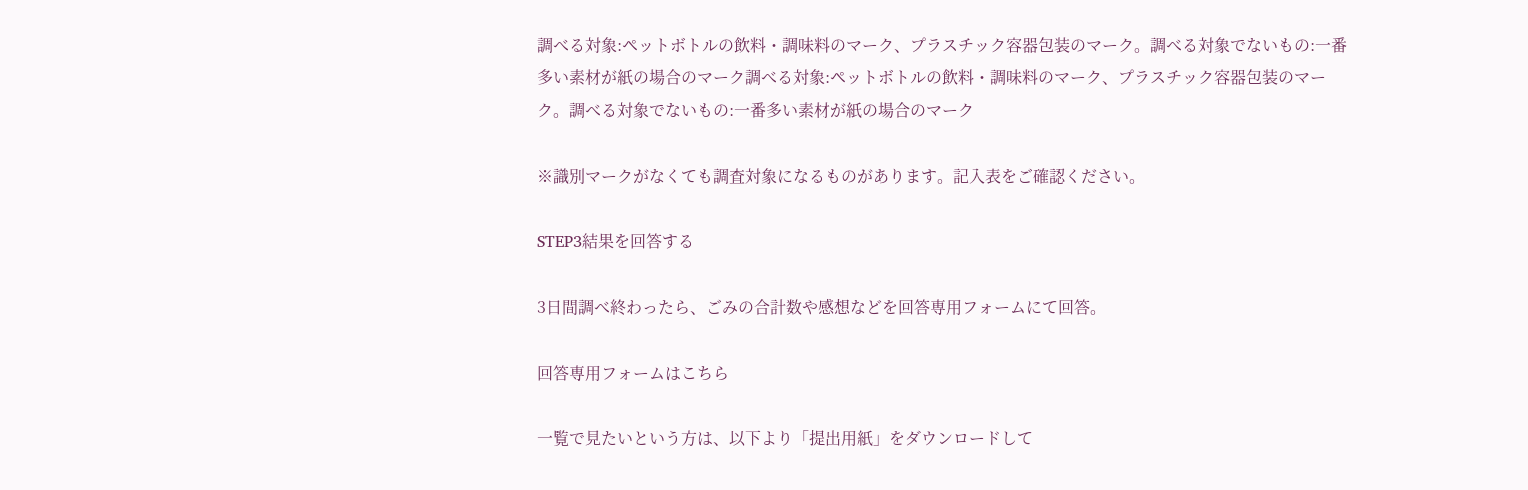調べる対象:ペットボトルの飲料・調味料のマーク、プラスチック容器包装のマーク。調べる対象でないもの:一番多い素材が紙の場合のマーク調べる対象:ペットボトルの飲料・調味料のマーク、プラスチック容器包装のマーク。調べる対象でないもの:一番多い素材が紙の場合のマーク

※識別マークがなくても調査対象になるものがあります。記入表をご確認ください。

STEP3結果を回答する

3日間調べ終わったら、ごみの合計数や感想などを回答専用フォームにて回答。

回答専用フォームはこちら

一覧で見たいという方は、以下より「提出用紙」をダウンロードして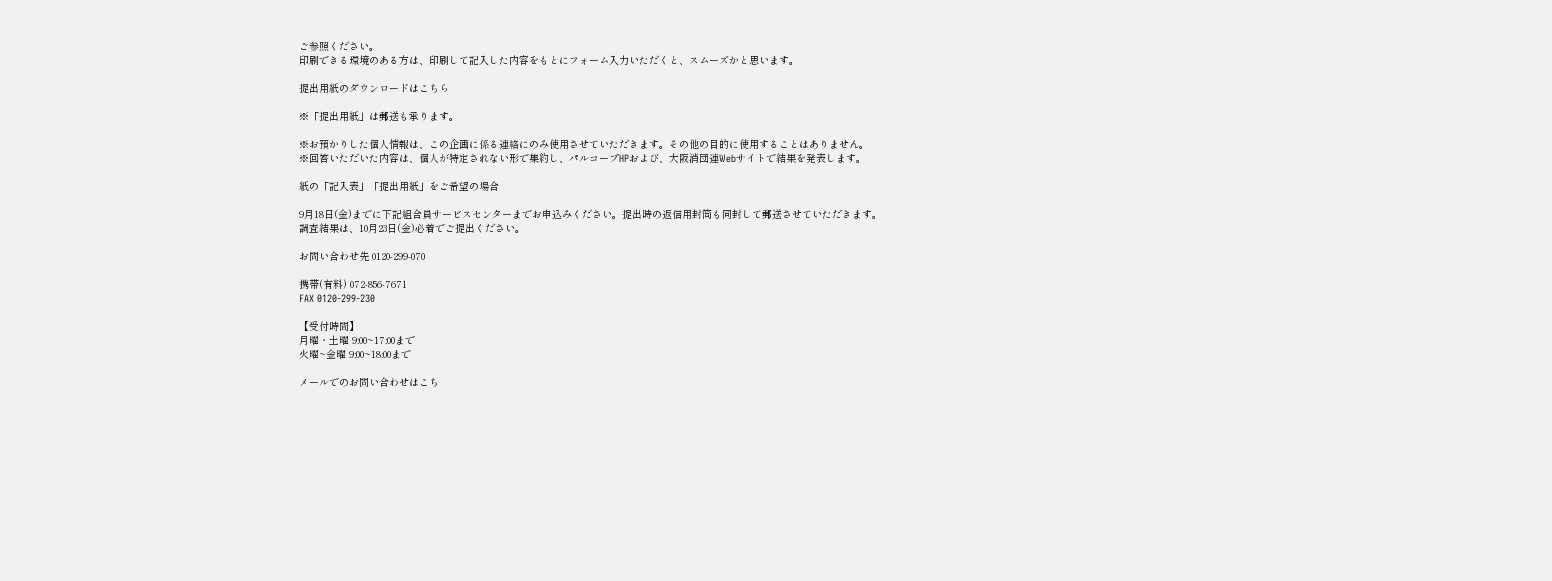ご参照ください。
印刷できる環境のある方は、印刷して記入した内容をもとにフォーム入力いただくと、スムーズかと思います。

提出用紙のダウンロードはこちら

※「提出用紙」は郵送も承ります。

※お預かりした個人情報は、この企画に係る連絡にのみ使用させていただきます。その他の目的に使用することはありません。
※回答いただいた内容は、個人が特定されない形で集約し、パルコープHPおよび、大阪消団連Webサイトで結果を発表します。

紙の「記入表」「提出用紙」をご希望の場合

9月18日(金)までに下記組合員サービスセンターまでお申込みください。提出時の返信用封筒も同封して郵送させていただきます。
調査結果は、10月23日(金)必着でご提出ください。

お問い合わせ先 0120-299-070

携帯(有料) 072-856-7671
FAX 0120-299-230

【受付時間】
月曜・土曜 9:00~17:00まで
火曜~金曜 9:00~18:00まで

メールでのお問い合わせはこち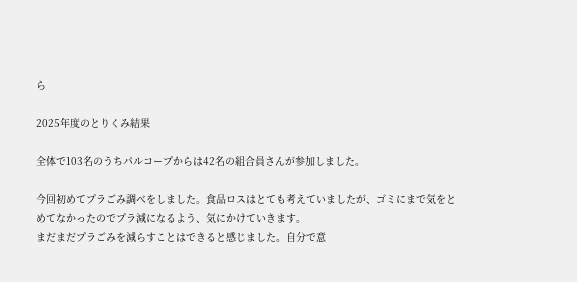ら

2025年度のとりくみ結果

全体で103名のうちパルコープからは42名の組合員さんが参加しました。

今回初めてプラごみ調べをしました。食品ロスはとても考えていましたが、ゴミにまで気をとめてなかったのでプラ減になるよう、気にかけていきます。
まだまだプラごみを減らすことはできると感じました。自分で意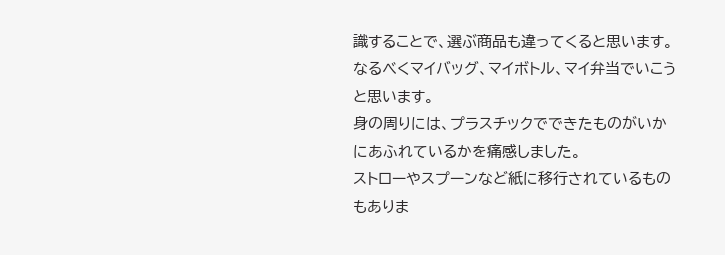識することで、選ぶ商品も違ってくると思います。なるべくマイバッグ、マイボトル、マイ弁当でいこうと思います。
身の周りには、プラスチックでできたものがいかにあふれているかを痛感しました。
ストローやスプーンなど紙に移行されているものもありま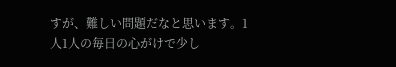すが、難しい問題だなと思います。1人1人の毎日の心がけで少し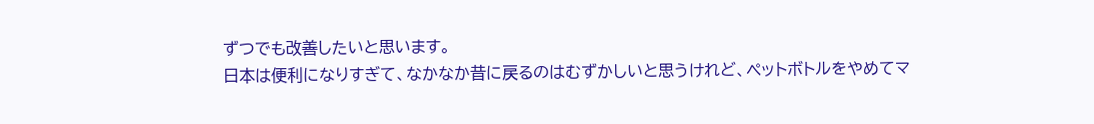ずつでも改善したいと思います。
日本は便利になりすぎて、なかなか昔に戻るのはむずかしいと思うけれど、ペットボトルをやめてマ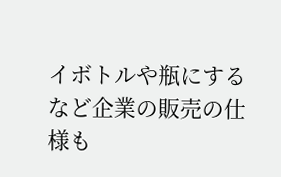イボトルや瓶にするなど企業の販売の仕様も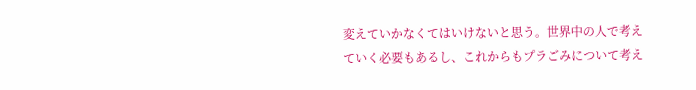変えていかなくてはいけないと思う。世界中の人で考えていく必要もあるし、これからもプラごみについて考え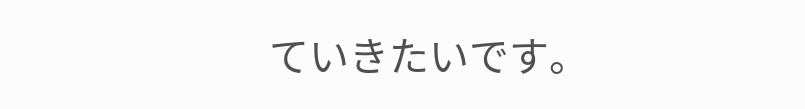ていきたいです。